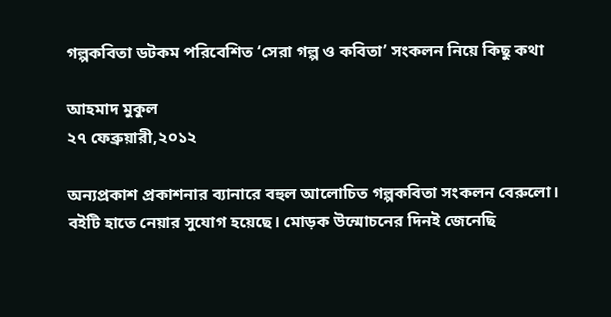গল্পকবিতা ডটকম পরিবেশিত ‘সেরা গল্প ও কবিতা’ সংকলন নিয়ে কিছু কথা

আহমাদ মুকুল
২৭ ফেব্রুয়ারী,২০১২

অন্যপ্রকাশ প্রকাশনার ব্যানারে বহুল আলোচিত গল্পকবিতা সংকলন বেরুলো। বইটি হাতে নেয়ার সুযোগ হয়েছে। মোড়ক উন্মোচনের দিনই জেনেছি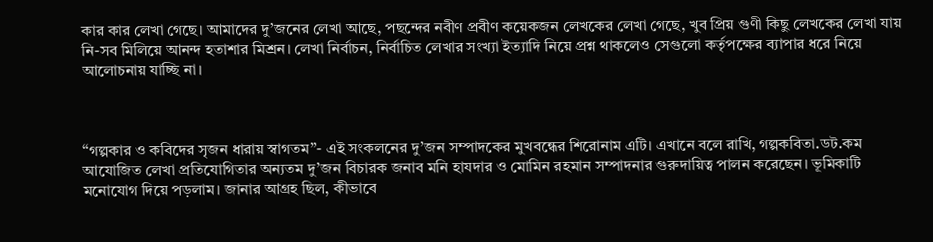কার কার লেখা গেছে। আমাদের দু’জনের লেখা আছে, পছন্দের নবীণ প্রবীণ কয়েকজন লেখকের লেখা গেছে, খুব প্রিয় গুণী কিছু লেখকের লেখা যায় নি-সব মিলিয়ে আনন্দ হতাশার মিশ্রন। লেখা নির্বাচন, নির্বাচিত লেখার সংখ্যা ইত্যাদি নিয়ে প্রশ্ন থাকলেও সেগুলো কর্তৃপক্ষের ব্যাপার ধরে নিয়ে আলোচনায় যাচ্ছি না।



‘‘গল্পকার ও কবিদের সৃজন ধারায় স্বাগতম’’- এই সংকলনের দু’জন সম্পাদকের মুখবন্ধের শিরোনাম এটি। এখানে বলে রাখি, গল্পকবিতা.ডট.কম আযোজিত লেখা প্রতিযোগিতার অন্যতম দু’জন বিচারক জনাব মনি হাযদার ও মোমিন রহমান সম্পাদনার গুরুদায়িত্ব পালন করেছেন। ভূমিকাটি মনোযোগ দিয়ে পড়লাম। জানার আগ্রহ ছিল, কীভাবে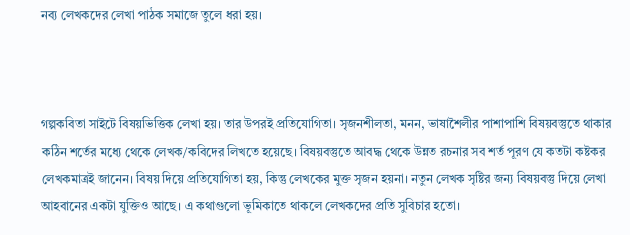নব্য লেখকদের লেখা পাঠক সমাজে তুলে ধরা হয়।



গল্পকবিতা সাইটে বিষয়ভিত্তিক লেখা হয়। তার উপরই প্রতিযোগিতা। সৃজনশীলতা, মনন, ভাষাশৈলীর পাশাপাশি বিষয়বস্তুতে থাকার কঠিন শর্তের মধ্যে থেকে লেখক/কবিদের লিখতে হয়েছে। বিষয়বস্তুতে আবদ্ধ থেকে উন্নত রচনার সব শর্ত পূরণ যে কতটা কষ্টকর লেখকমাত্রই জানেন। বিষয় দিয়ে প্রতিযোগিতা হয়, কিন্তু লেখকের মুক্ত সৃজন হয়না। নতুন লেখক সৃষ্টির জন্য বিষয়বস্তু দিয়ে লেখা আহবানের একটা যুক্তিও আছে। এ কথাগুলো ভূমিকাতে থাকলে লেখকদের প্রতি সুবিচার হতো।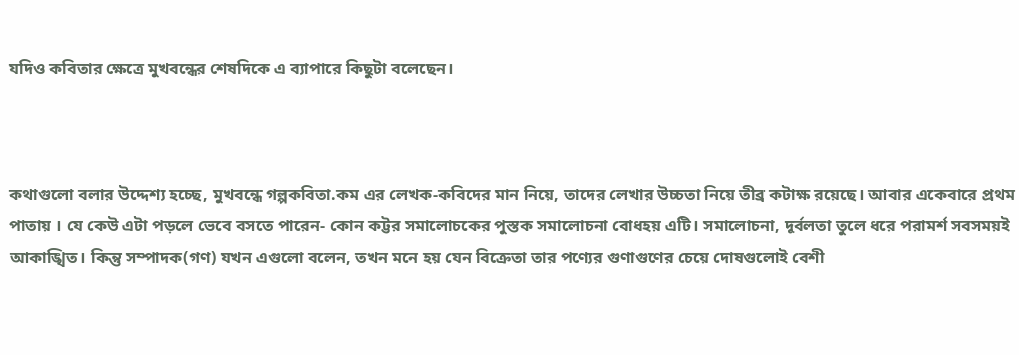যদিও কবিতার ক্ষেত্রে মুখবন্ধের শেষদিকে এ ব্যাপারে কিছুটা বলেছেন।



কথাগুলো বলার উদ্দেশ্য হচ্ছে, মুখবন্ধে গল্পকবিতা.কম এর লেখক-কবিদের মান নিয়ে, তাদের লেখার উচ্চতা নিয়ে তীব্র কটাক্ষ রয়েছে। আবার একেবারে প্রথম পাতায় । যে কেউ এটা পড়লে ভেবে বসতে পারেন- কোন কট্টর সমালোচকের পুস্তক সমালোচনা বোধহয় এটি। সমালোচনা, দূর্বলতা তুলে ধরে পরামর্শ সবসময়ই আকাঙ্খিত। কিন্তু সম্পাদক(গণ) যখন এগুলো বলেন, তখন মনে হয় যেন বিক্রেতা তার পণ্যের গুণাগুণের চেয়ে দোষগুলোই বেশী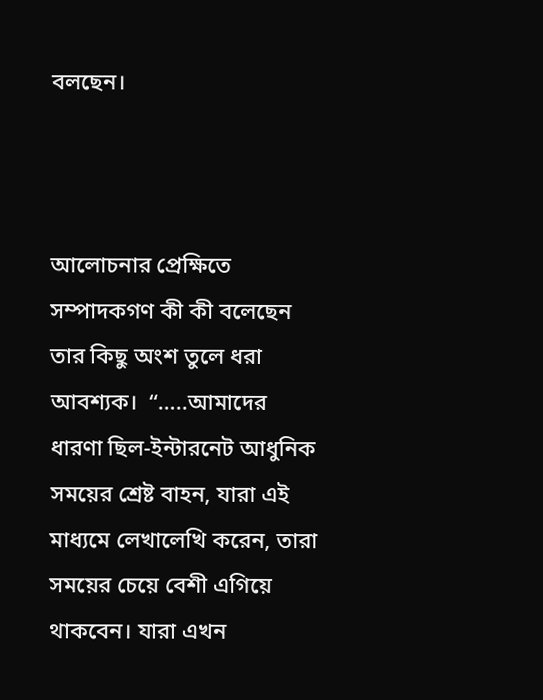বলছেন।



আলোচনার প্রেক্ষিতে সম্পাদকগণ কী কী বলেছেন তার কিছু অংশ তুলে ধরা আবশ্যক।  “…..আমাদের ধারণা ছিল-ইন্টারনেট আধুনিক সময়ের শ্রেষ্ট বাহন, যারা এই মাধ্যমে লেখালেখি করেন, তারা সময়ের চেয়ে বেশী এগিয়ে থাকবেন। যারা এখন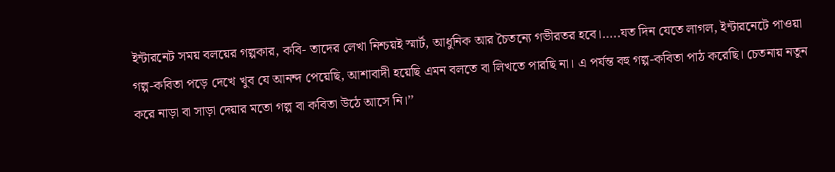ইন্টারনেট সময় বলয়ের গল্পকার, কবি- তাদের লেখা নিশ্চয়ই স্মার্ট, আধুনিক আর চৈতন্যে গভীরতর হবে।…..যত দিন যেতে লাগল, ইন্টারনেটে পাওয়া গল্প-কবিতা পড়ে দেখে খুব যে আনন্দ পেয়েছি, আশাবাদী হয়েছি এমন বলতে বা লিখতে পারছি না। এ পর্যন্ত বহু গল্প-কবিতা পাঠ করেছি। চেতনায় নতুন করে নাড়া বা সাড়া দেয়ার মতো গল্প বা কবিতা উঠে আসে নি।’’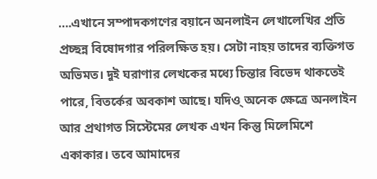….এখানে সম্পাদকগণের বয়ানে অনলাইন লেখালেখির প্রতি প্রচ্ছন্ন বিষোদগার পরিলক্ষিত হয়। সেটা নাহয় তাদের ব্যক্তিগত অভিমত। দুই ঘরাণার লেখকের মধ্যে চিন্তার বিভেদ থাকতেই পারে, বিতর্কের অবকাশ আছে। যদিও্ অনেক ক্ষেত্রে অনলাইন আর প্রথাগত সিস্টেমের লেখক এখন কিন্তু মিলেমিশে একাকার। তবে আমাদের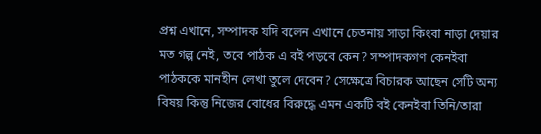প্রশ্ন এখানে, সম্পাদক যদি বলেন এখানে চেতনায় সাড়া কিংবা নাড়া দেয়ার মত গল্প নেই, তবে পাঠক এ বই পড়বে কেন? সম্পাদকগণ কেনইবা পাঠককে মানহীন লেখা তুলে দেবেন? সেক্ষেত্রে বিচারক আছেন সেটি অন্য বিষয় কিন্তু নিজের বোধের বিরুদ্ধে এমন একটি বই কেনইবা তিনি/তারা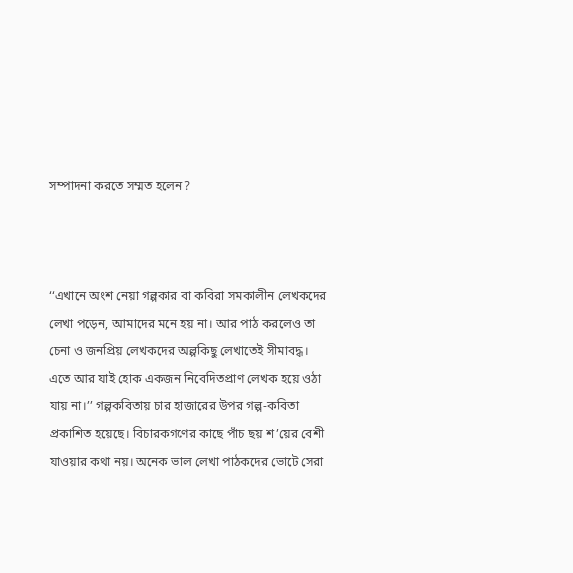সম্পাদনা করতে সম্মত হলেন?



‘‘এখানে অংশ নেয়া গল্পকার বা কবিরা সমকালীন লেখকদের লেখা পড়েন, আমাদের মনে হয় না। আর পাঠ করলেও তা চেনা ও জনপ্রিয় লেখকদের অল্পকিছু লেখাতেই সীমাবদ্ধ। এতে আর যাই হোক একজন নিবেদিতপ্রাণ লেখক হয়ে ওঠা যায় না।’’ গল্পকবিতায় চার হাজারের উপর গল্প-কবিতা প্রকাশিত হয়েছে। বিচারকগণের কাছে পাঁচ ছয় শ’য়ের বেশী যাওয়ার কথা নয়। অনেক ভাল লেখা পাঠকদের ভোটে সেরা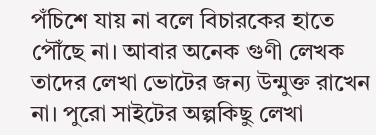পঁচিশে যায় না বলে বিচারকের হাতে পৌঁছে না। আবার অনেক গুণী লেখক তাদের লেখা ভোটের জন্য উন্মুক্ত রাখেন না। পুরো সাইটের অল্পকিছু লেখা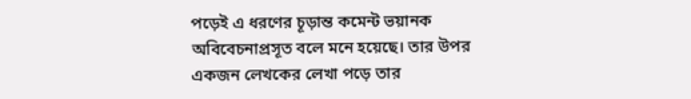পড়েই এ ধরণের চূড়ান্ত কমেন্ট ভয়ানক অবিবেচনাপ্রসূত বলে মনে হয়েছে। তার উপর একজন লেখকের লেখা পড়ে তার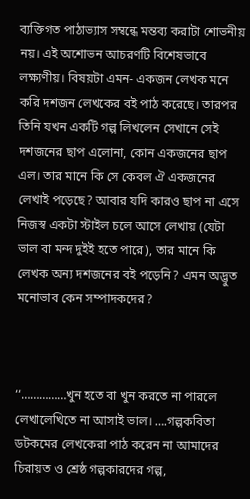ব্যক্তিগত পাঠাভ্যাস সম্বন্ধে মন্তব্য করাটা শোভনীয় নয়। এই অশোভন আচরণটি বিশেষভাবে লক্ষ্যণীয়। বিষয়টা এমন- একজন লেখক মনে করি দশজন লেখকের বই পাঠ করেছে। তারপর তিনি যখন একটি গল্প লিখলেন সেখানে সেই দশজনের ছাপ এলোনা, কোন একজনের ছাপ এল। তার মানে কি সে কেবল ঐ একজনের লেখাই পড়েছে? আবার যদি কারও ছাপ না এসে নিজস্ব একটা স্টাইল চলে আসে লেখায় (যেটা ভাল বা মন্দ দুইই হতে পারে), তার মানে কি লেখক অন্য দশজনের বই পড়েনি? এমন অদ্ভুত মনোভাব কেন সম্পাদকদের?



‘‘……………খুন হতে বা খুন করতে না পারলে লেখালেখিতে না আসাই ভাল। ….গল্পকবিতা ডটকমের লেখকেরা পাঠ করেন না আমাদের চিরায়ত ও শ্রেষ্ঠ গল্পকারদের গল্প,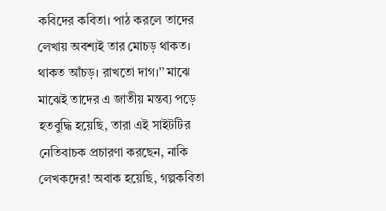কবিদের কবিতা। পাঠ করলে তাদের লেখায় অবশ্যই তার মোচড় থাকত। থাকত আঁচড়। রাখতো দাগ।’’ মাঝে মাঝেই তাদের এ জাতীয় মন্তব্য পড়ে হতবুদ্ধি হয়েছি, তারা এই সাইটটির নেতিবাচক প্রচারণা করছেন, নাকি লেখকদের! অবাক হয়েছি, গল্পকবিতা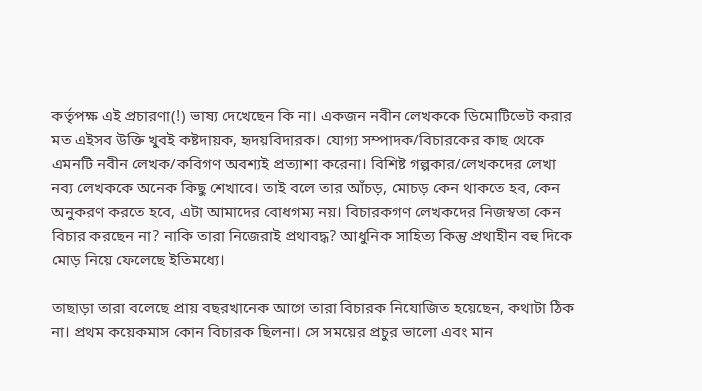কর্তৃপক্ষ এই প্রচারণা(!) ভাষ্য দেখেছেন কি না। একজন নবীন লেখককে ডিমোটিভেট করার মত এইসব উক্তি খুবই কষ্টদায়ক, হৃদয়বিদারক। যোগ্য সম্পাদক/বিচারকের কাছ থেকে এমনটি নবীন লেখক/কবিগণ অবশ্যই প্রত্যাশা করেনা। বিশিষ্ট গল্পকার/লেখকদের লেখা নব্য লেখককে অনেক কিছু শেখাবে। তাই বলে তার আঁচড়, মোচড় কেন থাকতে হব, কেন অনুকরণ করতে হবে, এটা আমাদের বোধগম্য নয়। বিচারকগণ লেখকদের নিজস্বতা কেন বিচার করছেন না? নাকি তারা নিজেরাই প্রথাবদ্ধ? আধুনিক সাহিত্য কিন্তু প্রথাহীন বহু দিকে মোড় নিয়ে ফেলেছে ইতিমধ্যে।

তাছাড়া তারা বলেছে প্রায় বছরখানেক আগে তারা বিচারক নিযোজিত হয়েছেন, কথাটা ঠিক না। প্রথম কয়েকমাস কোন বিচারক ছিলনা। সে সময়ের প্রচুর ভালো এবং মান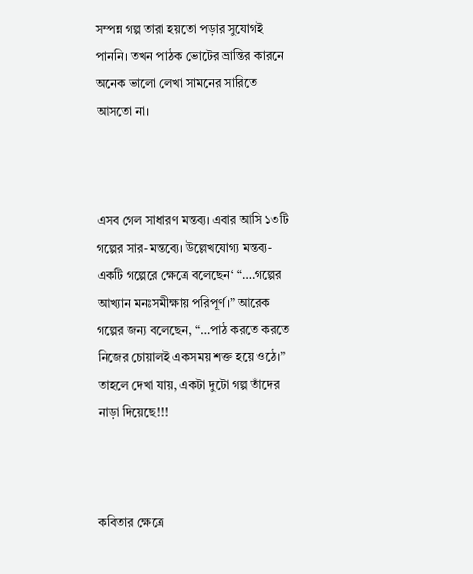সম্পন্ন গল্প তারা হয়তো পড়ার সুযোগই পাননি। তখন পাঠক ভোটের ভ্রান্তির কারনে অনেক ভালো লেখা সামনের সারিতে আসতো না।



এসব গেল সাধারণ মন্তব্য। এবার আসি ১৩টি গল্পের সার-মন্তব্যে। উল্লেখযোগ্য মন্তব্য- একটি গল্পেরে ক্ষেত্রে বলেছেন‘ “….গল্পের আখ্যান মনঃসমীক্ষায় পরিপূর্ণ।” আরেক গল্পের জন্য বলেছেন, “…পাঠ করতে করতে নিজের চোয়ালই একসময় শক্ত হয়ে ওঠে।” তাহলে দেখা যায়, একটা দুটো গল্প তাঁদের নাড়া দিয়েছে!!!



কবিতার ক্ষেত্রে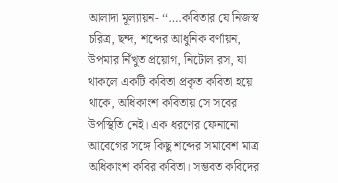আলাদা মূল্যায়ন- ‘‘….কবিতার যে নিজস্ব চরিত্র, ছন্দ, শব্দের আধুনিক বর্ণায়ন, উপমার নিঁখুত প্রয়োগ, নিটোল রস, যা থাকলে একটি কবিতা প্রকৃত কবিতা হয়ে থাকে, অধিকাংশ কবিতায় সে সবের উপস্থিতি নেই। এক ধরণের ফেনানো আবেগের সঙ্গে কিছু শব্দের সমাবেশ মাত্র অধিকাংশ কবির কবিতা। সম্ভবত কবিদের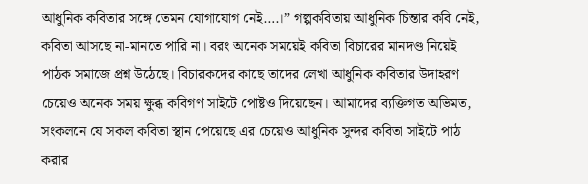আধুনিক কবিতার সঙ্গে তেমন যোগাযোগ নেই….।” গল্পকবিতায় আধুনিক চিন্তার কবি নেই, কবিতা আসছে না-মানতে পারি না। বরং অনেক সময়েই কবিতা বিচারের মানদণ্ড নিয়েই পাঠক সমাজে প্রশ্ন উঠেছে। বিচারকদের কাছে তাদের লেখা আধুনিক কবিতার উদাহরণ চেয়েও অনেক সময় ক্ষুব্ধ কবিগণ সাইটে পোষ্টও দিয়েছেন। আমাদের ব্যক্তিগত অভিমত, সংকলনে যে সকল কবিতা স্থান পেয়েছে এর চেয়েও আধুনিক সুন্দর কবিতা সাইটে পাঠ করার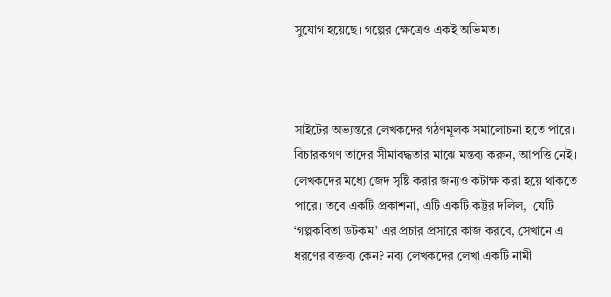সুযোগ হয়েছে। গল্পের ক্ষেত্রেও একই অভিমত।



সাইটের অভ্যন্তরে লেখকদের গঠণমূলক সমালোচনা হতে পারে। বিচারকগণ তাদের সীমাবদ্ধতার মাঝে মন্তব্য করুন, আপত্তি নেই। লেখকদের মধ্যে জেদ সৃষ্টি করার জন্যও কটাক্ষ করা হয়ে থাকতে পারে। তবে একটি প্রকাশনা, এটি একটি কট্টর দলিল,  যেটি ‘গল্পকবিতা ডটকম’ এর প্রচার প্রসারে কাজ করবে, সেখানে এ ধরণের বক্তব্য কেন? নব্য লেখকদের লেখা একটি নামী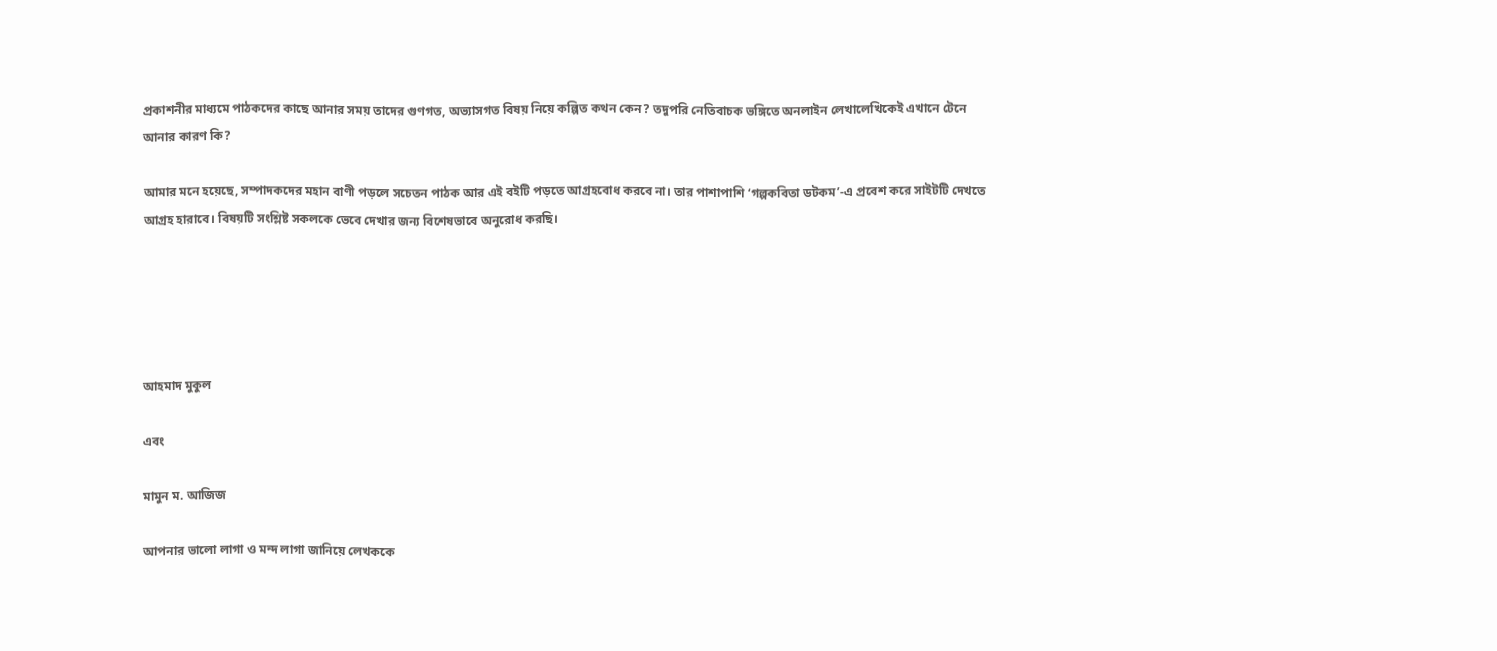প্রকাশনীর মাধ্যমে পাঠকদের কাছে আনার সময় তাদের গুণগত, অভ্যাসগত বিষয় নিয়ে কল্পিত কথন কেন? তদুপরি নেতিবাচক ভঙ্গিতে অনলাইন লেখালেখিকেই এখানে টেনে আনার কারণ কি?

আমার মনে হয়েছে, সম্পাদকদের মহান বাণী পড়লে সচেতন পাঠক আর এই বইটি পড়তে আগ্রহবোধ করবে না। তার পাশাপাশি ‘গল্পকবিতা ডটকম’-এ প্রবেশ করে সাইটটি দেখতে আগ্রহ হারাবে। বিষয়টি সংশ্লিষ্ট সকলকে ভেবে দেখার জন্য বিশেষভাবে অনুরোধ করছি।





আহমাদ মুকুল

এবং

মামুন ম. আজিজ

আপনার ভালো লাগা ও মন্দ লাগা জানিয়ে লেখককে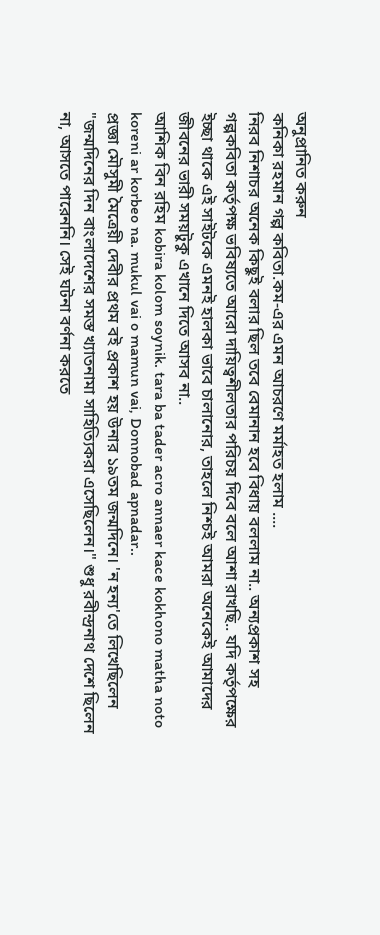অনুপ্রানিত করুন
কনিকা রহমান গল্প কবিতা.কম-এর এমন আচরণে মর্মাহত হলাম ....
নিরব নিশাচর অনেক কিছুই বলার ছিল তবে বেমানান হবে বিধায় বললাম না.. অন্যপ্রকাশ সহ গল্পকবিতা কর্তৃপক্ষ ভবিষ্যতে আরো দায়িত্বশীলতার পরিচয় দিবে বলে আশা রাখছি.. যদি কর্তৃপক্ষের ইচ্ছা থাকে এই সাইটকে এমনই হালকা ভাবে চালানোর, তাহলে নিশ্চই আমরা অনেকেই আমাদের জীবনের ভারী সময়টুকু এখানে দিতে আসব না..
আশিক বিন রহিম kobira kolom soynik. tara ba tader acro annaer kace kokhono matha noto koreni ar korbeo na. mukul vai o mamun vai, Donnobad apnadar..
প্রজ্ঞা মৌসুমী মৈত্রেয়ী দেবীর প্রথম বই প্রকাশ হয় উনার ১৯তম জন্মদিনে। 'ন হন্য'তে লিখেছিলেন "জন্মদিনের দিন বাংলাদেশের সমস্ত খ্যাতনামা সাহিত্যিকরা এসেছিলেন।" শুধু রবীন্দ্রনাথ দেশে ছিলেন না, আসতে পারেননি। সেই ঘটনা বর্ণনা করতে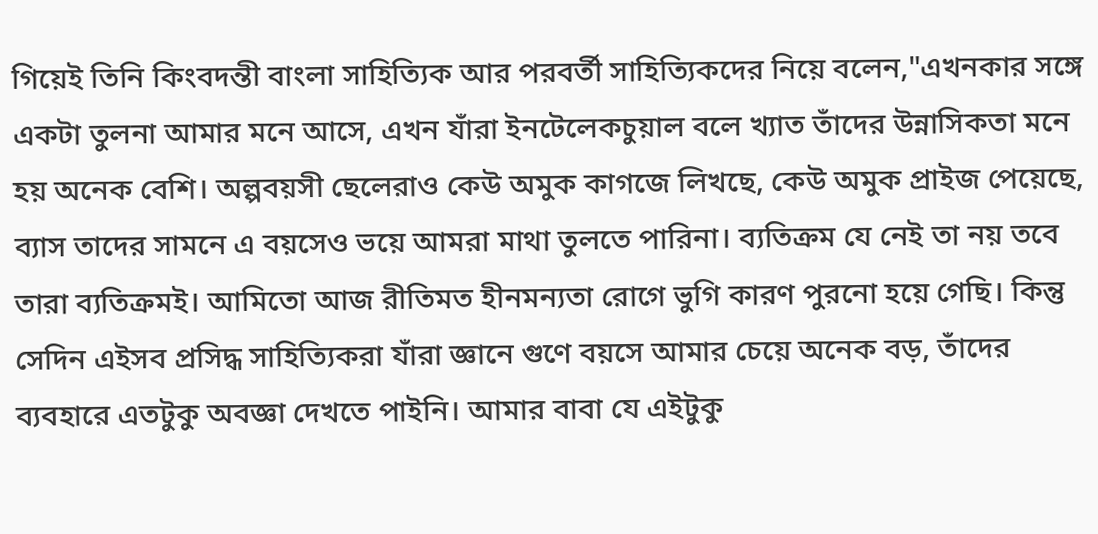গিয়েই তিনি কিংবদন্তী বাংলা সাহিত্যিক আর পরবর্তী সাহিত্যিকদের নিয়ে বলেন,"এখনকার সঙ্গে একটা তুলনা আমার মনে আসে, এখন যাঁরা ইনটেলেকচুয়াল বলে খ্যাত তাঁদের উন্নাসিকতা মনে হয় অনেক বেশি। অল্পবয়সী ছেলেরাও কেউ অমুক কাগজে লিখছে, কেউ অমুক প্রাইজ পেয়েছে, ব্যাস তাদের সামনে এ বয়সেও ভয়ে আমরা মাথা তুলতে পারিনা। ব্যতিক্রম যে নেই তা নয় তবে তারা ব্যতিক্রমই। আমিতো আজ রীতিমত হীনমন্যতা রোগে ভুগি কারণ পুরনো হয়ে গেছি। কিন্তু সেদিন এইসব প্রসিদ্ধ সাহিত্যিকরা যাঁরা জ্ঞানে গুণে বয়সে আমার চেয়ে অনেক বড়, তাঁদের ব্যবহারে এতটুকু অবজ্ঞা দেখতে পাইনি। আমার বাবা যে এইটুকু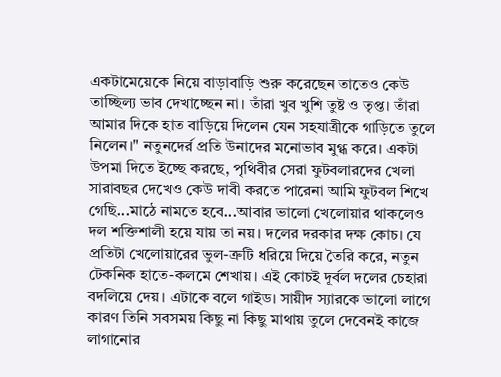একটামেয়েকে নিয়ে বাড়াবাড়ি শুরু করেছেন তাতেও কেউ তাচ্ছিল্য ভাব দেখাচ্ছেন না। তাঁরা খুব খুশি তুষ্ট ও তৃপ্ত। তাঁরা আমার দিকে হাত বাড়িয়ে দিলেন যেন সহযাত্রীকে গাড়িতে তুলে নিলেন।" নতুনদের্র প্রতি উনাদের মনোভাব মুগ্ধ করে। একটা উপমা দিতে ইচ্ছে করছে, পৃথিবীর সেরা ফুটবলারদের খেলা সারাবছর দেখেও কেউ দাবী করতে পারেনা আমি ফুটবল শিখে গেছি...মাঠে নামতে হবে...আবার ভালো খেলোয়ার থাকলেও দল শক্তিশালী হয়ে যায় তা নয়। দলের দরকার দক্ষ কোচ। যে প্রতিটা খেলোয়ারের ভুল-ত্রুটি ধরিয়ে দিয়ে তৈরি করে, নতুন টেকনিক হাতে-কলমে শেখায়। এই কোচই দূর্বল দলের চেহারা বদলিয়ে দেয়। এটাকে বলে গাইড। সায়ীদ স্যারকে ভালো লাগে কারণ তিনি সবসময় কিছু না কিছু মাথায় তুলে দেবেনই কাজে লাগানোর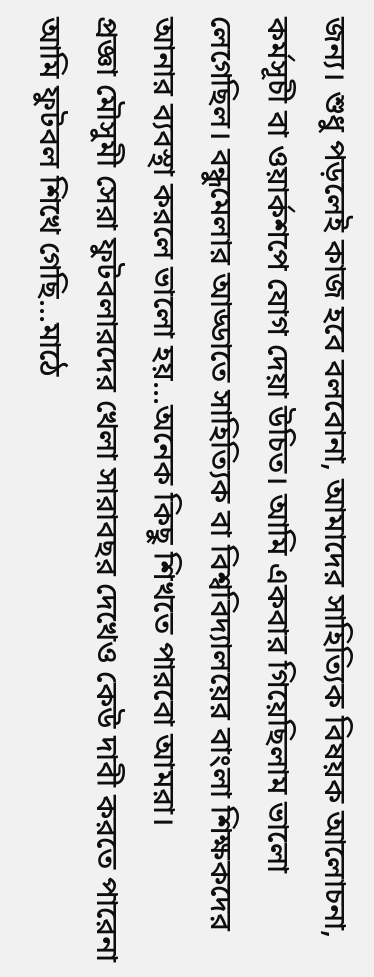জন্য। শুধু পড়লেই কাজ হবে বলবোনা, আমাদের সাহিত্যিক বিষয়ক আলোচনা, কর্মসূচী বা ওয়ার্কশপে যোগ দেয়া উচিত। আমি একবার গিয়েছিলাম ভালো লেগেছিল। বন্ধুমেলার আড্ডাতে সাহিত্যিক বা বিশ্ববিদ্যালয়ের বাংলা শিক্ষকদের আনার ব্যবস্থা করলে ভালো হয়...অনেক কিছু শিখতে পারবো আমরা।
প্রজ্ঞা মৌসুমী সেরা ফুটবলারদের খেলা সারাবছর দেখেও কেউ দাবী করতে পারেনা আমি ফুটবল শিখে গেছি...মাঠে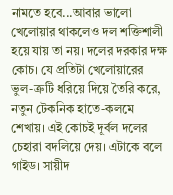নামতে হবে...আবার ভালো খেলোয়ার থাকলেও দল শক্তিশালী হয়ে যায় তা নয়। দলের দরকার দক্ষ কোচ। যে প্রতিটা খেলোয়ারের ভুল-ত্রুটি ধরিয়ে দিয়ে তৈরি করে, নতুন টেকনিক হাতে-কলমে শেখায়। এই কোচই দূর্বল দলের চেহারা বদলিয়ে দেয়। এটাকে বলে গাইড। সায়ীদ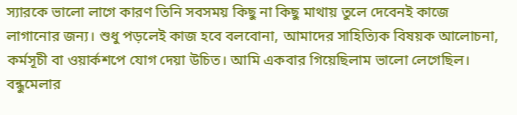স্যারকে ভালো লাগে কারণ তিনি সবসময় কিছু না কিছু মাথায় তুলে দেবেনই কাজে লাগানোর জন্য। শুধু পড়লেই কাজ হবে বলবোনা, আমাদের সাহিত্যিক বিষয়ক আলোচনা, কর্মসূচী বা ওয়ার্কশপে যোগ দেয়া উচিত। আমি একবার গিয়েছিলাম ভালো লেগেছিল। বন্ধুমেলার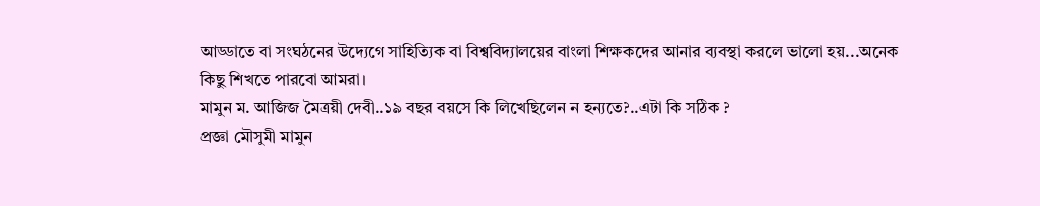আড্ডাতে বা সংঘঠনের উদ্যেগে সাহিত্যিক বা বিশ্ববিদ্যালয়ের বাংলা শিক্ষকদের আনার ব্যবস্থা করলে ভালো হয়...অনেক কিছু শিখতে পারবো আমরা।
মামুন ম. আজিজ মৈত্রয়ী দেবী..১৯ বছর বয়সে কি লিখেছিলেন ন হন্যতে?..এটা কি সঠিক ?
প্রজ্ঞা মৌসুমী মামুন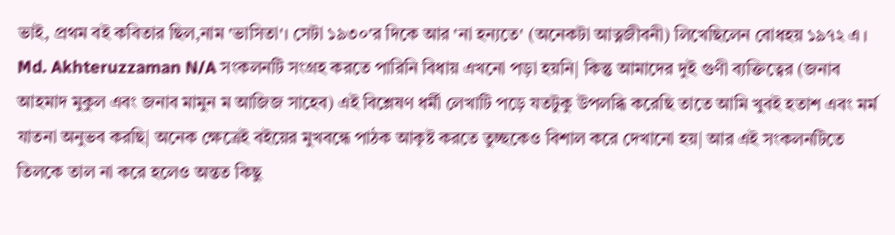ভাই, প্রথম বই কবিতার ছিল,নাম 'ভাসিতা'। সেটা ১৯৩০'র দিকে আর 'না হন্যতে' (অনেকটা আত্নজীবনী) লিখেছিলেন বোধহয় ১৯৭২ এ।
Md. Akhteruzzaman N/A সংকলনটি সংগ্রহ করতে পারিনি বিধায় এখনো পড়া হয়নি| কিন্তু আমাদের দুই গুণী ব্যক্তিত্বের (জনাব আহমাদ মুকুল এবং জনাব মামুন ম আজিজ সাহেব) এই বিশ্লেষণ ধর্মী লেখাটি পড়ে যতটুকু উপলব্ধি করেছি তাতে আমি খুবই হতাশ এবং মর্ম যাতনা অনুভব করছি| অনেক ক্ষেত্রেই বইয়ের মুখবন্ধে পাঠক আকৃষ্ট করতে তুচ্ছকেও বিশাল করে দেখানো হয়| আর এই সংকলনটিতে তিলকে তাল না করে হলেও অন্তত কিছু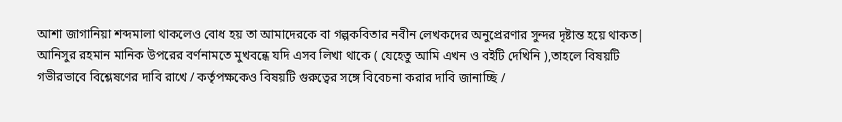আশা জাগানিয়া শব্দমালা থাকলেও বোধ হয় তা আমাদেরকে বা গল্পকবিতার নবীন লেখকদের অনুপ্রেরণার সুন্দর দৃষ্টান্ত হয়ে থাকত|
আনিসুর রহমান মানিক উপরের বর্ণনামতে মুখবন্ধে যদি এসব লিখা থাকে ( যেহেতু আমি এখন ও বইটি দেখিনি ),তাহলে বিষয়টি গভীরভাবে বিশ্লেষণের দাবি রাখে / কর্তৃপক্ষকেও বিষয়টি গুরুত্বের সঙ্গে বিবেচনা করার দাবি জানাচ্ছি /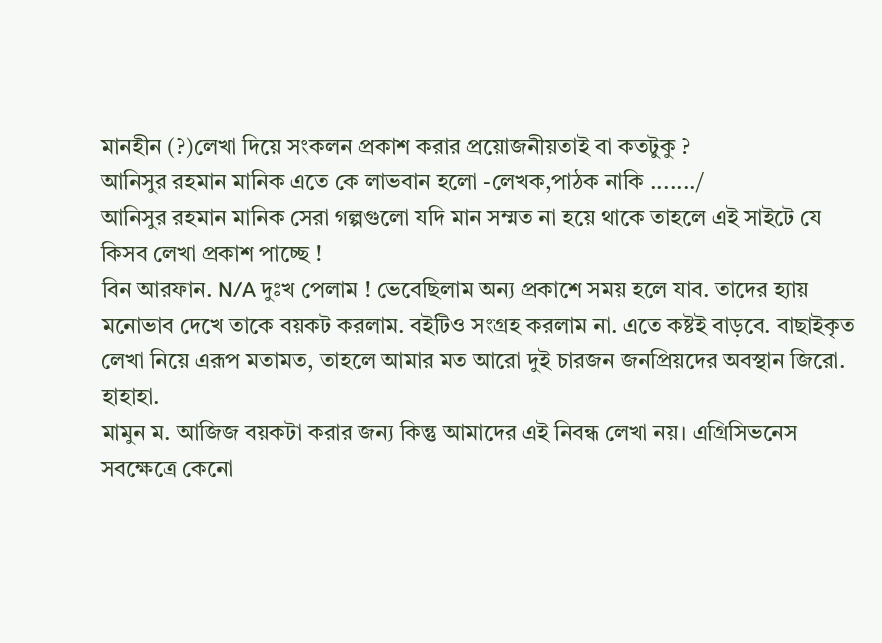মানহীন (?)লেখা দিয়ে সংকলন প্রকাশ করার প্রয়োজনীয়তাই বা কতটুকু ?
আনিসুর রহমান মানিক এতে কে লাভবান হলো -লেখক,পাঠক নাকি ......./
আনিসুর রহমান মানিক সেরা গল্পগুলো যদি মান সম্মত না হয়ে থাকে তাহলে এই সাইটে যে কিসব লেখা প্রকাশ পাচ্ছে !
বিন আরফান. N/A দুঃখ পেলাম ! ভেবেছিলাম অন্য প্রকাশে সময় হলে যাব. তাদের হ্যায় মনোভাব দেখে তাকে বয়কট করলাম. বইটিও সংগ্রহ করলাম না. এতে কষ্টই বাড়বে. বাছাইকৃত লেখা নিয়ে এরূপ মতামত, তাহলে আমার মত আরো দুই চারজন জনপ্রিয়দের অবস্থান জিরো. হাহাহা.
মামুন ম. আজিজ বয়কটা করার জন্য কিন্তু আমাদের এই নিবন্ধ লেখা নয়। এগ্রিসিভনেস সবক্ষেত্রে কেনো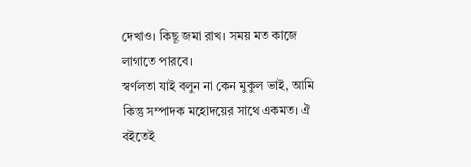দেখাও। কিছূ জমা রাখ। সময় মত কাজে লাগাতে পারবে।
স্বর্ণলতা যাই বলুন না কেন মুকুল ভাই, আমি কিন্তু সম্পাদক মহোদয়ের সাথে একমত। ঐ বইতেই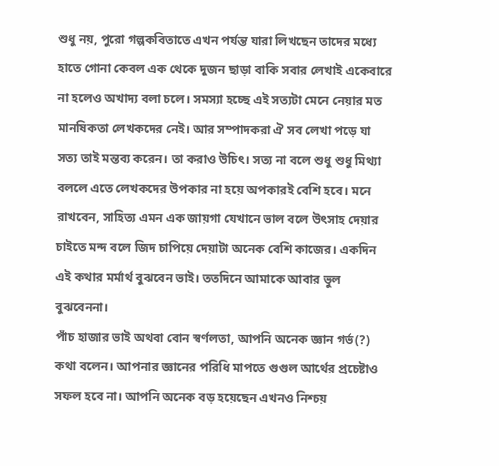শুধু নয়, পুরো গল্পকবিতাতে এখন পর্যন্ত যারা লিখছেন তাদের মধ্যে হাতে গোনা কেবল এক থেকে দুজন ছাড়া বাকি সবার লেখাই একেবারে না হলেও অখাদ্য বলা চলে। সমস্যা হচ্ছে এই সত্যটা মেনে নেয়ার মত মানষিকতা লেখকদের নেই। আর সম্পাদকরা ঐ সব লেখা পড়ে যা সত্য তাই মন্তব্য করেন। তা করাও উচিৎ। সত্য না বলে শুধু শুধু মিথ্যা বললে এতে লেখকদের উপকার না হয়ে অপকারই বেশি হবে। মনে রাখবেন, সাহিত্য এমন এক জায়গা যেখানে ভাল বলে উৎসাহ দেয়ার চাইতে মন্দ বলে জিদ চাপিয়ে দেয়াটা অনেক বেশি কাজের। একদিন এই কথার মর্মার্থ বুঝবেন ভাই। ততদিনে আমাকে আবার ভুল বুঝবেননা।
পাঁচ হাজার ভাই অথবা বোন স্বর্ণলতা, আপনি অনেক জ্ঞান গর্ভ(?) কথা বলেন। আপনার জ্ঞানের পরিধি মাপতে গুগুল আর্থের প্রচেষ্টাও সফল হবে না। আপনি অনেক বড় হয়েছেন এখনও নিশ্চয়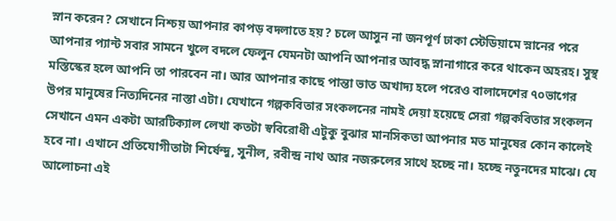স্নান করেন? সেখানে নিশ্চয় আপনার কাপড় বদলাতে হয়? চলে আসুন না জনপূর্ণ ঢাকা স্টেডিয়ামে স্নানের পরে আপনার প্যান্ট সবার সামনে খুলে বদলে ফেলুন যেমনটা আপনি আপনার আবদ্ধ স্নানাগারে করে থাকেন অহরহ। সুস্থ মস্তিস্কের হলে আপনি তা পারবেন না। আর আপনার কাছে পান্তা ভাত অখাদ্য হলে পরেও বালাদেশের ৭০ভাগের উপর মানুষের নিত্যদিনের নাস্তা এটা। যেখানে গল্পকবিতার সংকলনের নামই দেয়া হয়েছে সেরা গল্পকবিতার সংকলন সেখানে এমন একটা আরটিক্যাল লেখা কতটা স্ববিরোধী এটুকু বুঝার মানসিকতা আপনার মত মানুষের কোন কালেই হবে না। এখানে প্রতিযোগীতাটা শির্ষেন্দু, সুনীল, রবীন্দ্র নাথ আর নজরুলের সাথে হচ্ছে না। হচ্ছে নতুনদের মাঝে। যে আলোচনা এই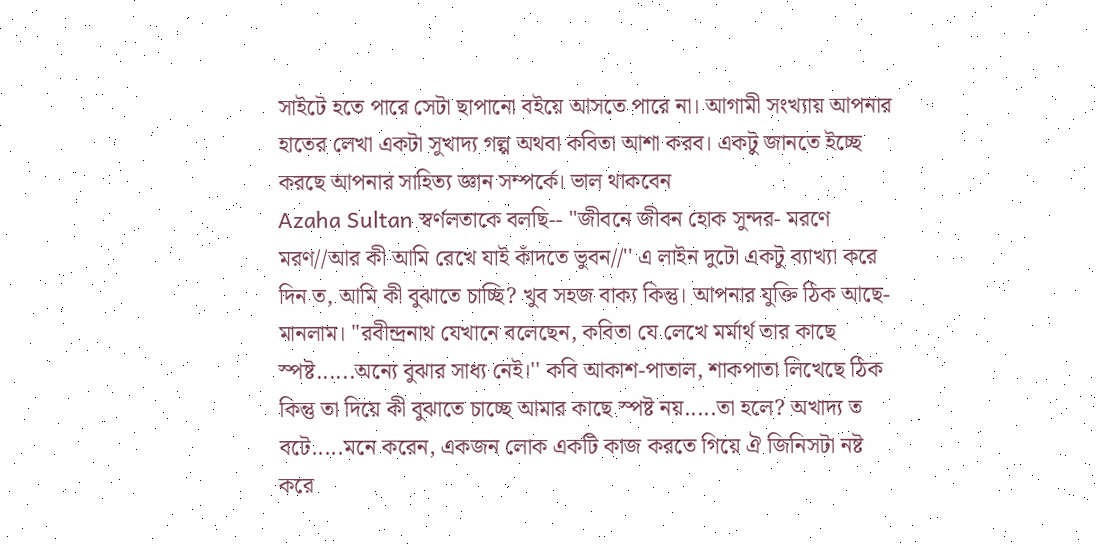সাইটে হতে পারে সেটা ছাপানো বইয়ে আসতে পারে না। আগামী সংখ্যায় আপনার হাতের লেখা একটা সুখাদ্য গল্প অথবা কবিতা আশা করব। একটু জানতে ইচ্ছে করছে আপনার সাহিত্য জ্ঞান সম্পর্কে। ভাল থাকবেন
Azaha Sultan স্বর্ণলতাকে বলছি-- ''জীবনে জীবন হোক সুন্দর- মরণে মরণ//আর কী আমি রেখে যাই কাঁদতে ভুবন//'' এ লাইন দুটো একটু ব্যাখ্যা করে দিন ত, আমি কী বুঝাতে চাচ্ছি? খুব সহজ বাক্য কিন্তু। আপনার যুক্তি ঠিক আছে- মানলাম। ‌‌''রবীন্দ্রনাথ যেখানে বলেছেন, কবিতা যে লেখে মর্মার্থ তার কাছে স্পষ্ট......অন্যে বুঝার সাধ্য নেই।'' কবি আকাশ-পাতাল, শাকপাতা লিখেছে ঠিক কিন্তু তা দিয়ে কী বুঝাতে চাচ্ছে আমার কাছে স্পষ্ট নয়.....তা হলে? অখাদ্য ত বটে.....মনে করেন, একজন লোক একটি কাজ করতে গিয়ে ঐ জিনিসটা নষ্ট করে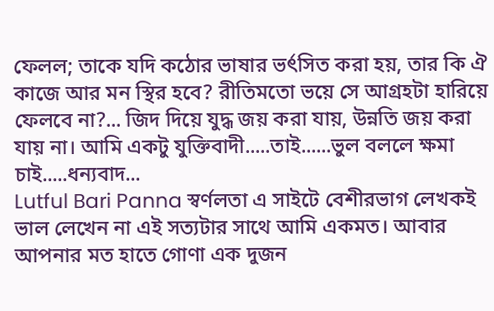ফেলল; তাকে যদি কঠোর ভাষার ভর্ৎসিত করা হয়, তার কি ঐ কাজে আর মন স্থির হবে? রীতিমতো ভয়ে সে আগ্রহটা হারিয়ে ফেলবে না?... জিদ দিয়ে যুদ্ধ জয় করা যায়, উন্নতি জয় করা যায় না। আমি একটু যুক্তিবাদী.....তাই......ভুল বললে ক্ষমা চাই.....ধন্যবাদ...
Lutful Bari Panna স্বর্ণলতা এ সাইটে বেশীরভাগ লেখকই ভাল লেখেন না এই সত্যটার সাথে আমি একমত। আবার আপনার মত হাতে গোণা এক দুজন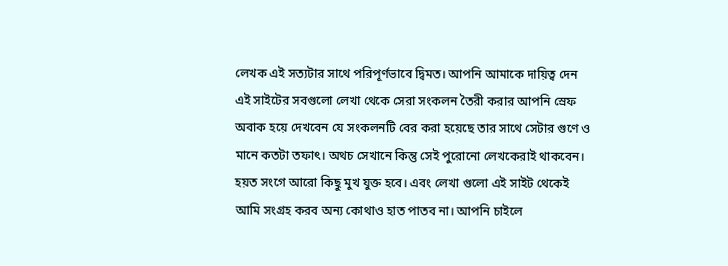লেখক এই সত্যটার সাথে পরিপূর্ণভাবে দ্বিমত। আপনি আমাকে দায়িত্ব দেন এই সাইটের সবগুলো লেখা থেকে সেরা সংকলন তৈরী করার আপনি স্রেফ অবাক হয়ে দেখবেন যে সংকলনটি বের করা হয়েছে তার সাথে সেটার গুণে ও মানে কতটা তফাৎ। অথচ সেখানে কিন্তু সেই পুরোনো লেখকেরাই থাকবেন। হয়ত সংগে আরো কিছু মুখ যুক্ত হবে। এবং লেখা গুলো এই সাইট থেকেই আমি সংগ্রহ করব অন্য কোথাও হাত পাতব না। আপনি চাইলে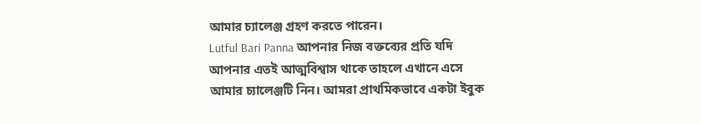আমার চ্যালেঞ্জ গ্রহণ করতে পারেন।
Lutful Bari Panna আপনার নিজ বক্তব্যের প্রতি যদি আপনার এতই আত্মবিশ্বাস থাকে তাহলে এখানে এসে আমার চ্যালেঞ্জটি নিন। আমরা প্রাথমিকভাবে একটা ইবুক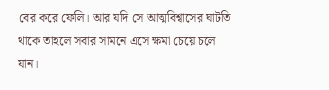বের করে ফেলি। আর যদি সে আত্মবিশ্বাসের ঘাটতি থাকে তাহলে সবার সামনে এসে ক্ষমা চেয়ে চলে যান।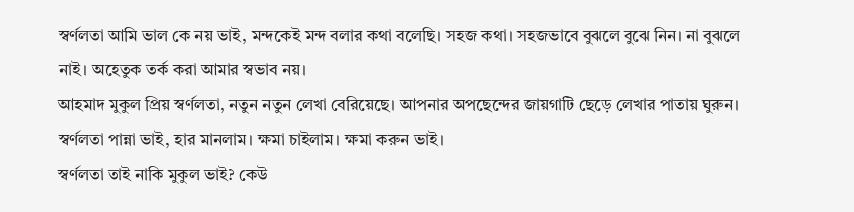স্বর্ণলতা আমি ভাল কে নয় ভাই, মন্দকেই মন্দ বলার কথা বলেছি। সহজ কথা। সহজভাবে বুঝলে বুঝে নিন। না বুঝলে নাই। অহেতুক তর্ক করা আমার স্বভাব নয়।
আহমাদ মুকুল প্রিয় স্বর্ণলতা, নতুন নতুন লেখা বেরিয়েছে। আপনার অপছেন্দের জায়গাটি ছেড়ে লেখার পাতায় ঘুরুন।
স্বর্ণলতা পান্না ভাই, হার মানলাম। ক্ষমা চাইলাম। ক্ষমা করুন ভাই।
স্বর্ণলতা তাই নাকি মুকুল ভাই? কেউ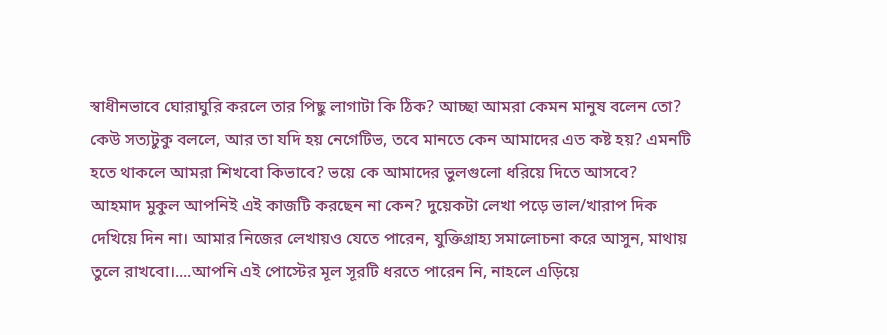স্বাধীনভাবে ঘোরাঘুরি করলে তার পিছু লাগাটা কি ঠিক? আচ্ছা আমরা কেমন মানুষ বলেন তো? কেউ সত্যটুকু বললে, আর তা যদি হয় নেগেটিভ, তবে মানতে কেন আমাদের এত কষ্ট হয়? এমনটি হতে থাকলে আমরা শিখবো কিভাবে? ভয়ে কে আমাদের ভুলগুলো ধরিয়ে দিতে আসবে?
আহমাদ মুকুল আপনিই এই কাজটি করছেন না কেন? দুয়েকটা লেখা পড়ে ভাল/খারাপ দিক দেখিয়ে দিন না। আমার নিজের লেখায়ও যেতে পারেন, যুক্তিগ্রাহ্য সমালোচনা করে আসুন, মাথায় তুলে রাখবো।....আপনি এই পোস্টের মূল সূরটি ধরতে পারেন নি, নাহলে এড়িয়ে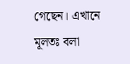গেছেন। এখানে মূলতঃ বলা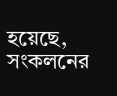হয়েছে, সংকলনের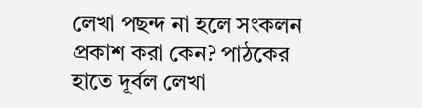লেখা পছন্দ না হলে সংকলন প্রকাশ করা কেন? পাঠকের হাতে দূর্বল লেখা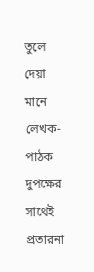তুলে দেয়া মানে লেখক-পাঠক দুপক্ষের সাথেই প্রতারনা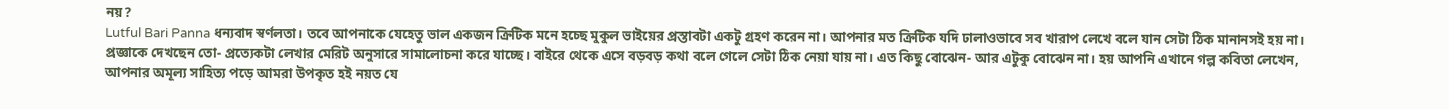নয়?
Lutful Bari Panna ধন্যবাদ স্বর্ণলতা। তবে আপনাকে যেহেতু ভাল একজন ক্রিটিক মনে হচ্ছে মুকুল ভাইয়ের প্রস্তাবটা একটু গ্রহণ করেন না। আপনার মত ক্রিটিক যদি ঢালাওভাবে সব খারাপ লেখে বলে যান সেটা ঠিক মানানসই হয় না। প্রজ্ঞাকে দেখছেন তো- প্রত্যেকটা লেখার মেরিট অনুসারে সামালোচনা করে যাচ্ছে। বাইরে থেকে এসে বড়বড় কথা বলে গেলে সেটা ঠিক নেয়া যায় না। এত কিছু বোঝেন- আর এটুকু বোঝেন না। হয় আপনি এখানে গল্প কবিতা লেখেন, আপনার অমূল্য সাহিত্য পড়ে আমরা উপকৃত হই নয়ত যে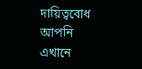দায়িত্ববোধ আপনি এখানে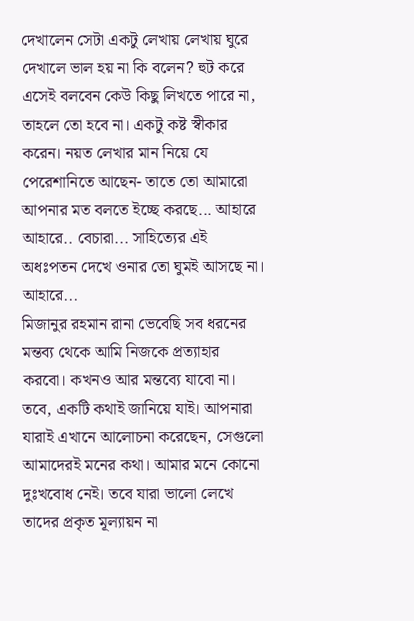দেখালেন সেটা একটু লেখায় লেখায় ঘুরে দেখালে ভাল হয় না কি বলেন? হুট করে এসেই বলবেন কেউ কিছু লিখতে পারে না, তাহলে তো হবে না। একটু কষ্ট স্বীকার করেন। নয়ত লেখার মান নিয়ে যে পেরেশানিতে আছেন- তাতে তো আমারো আপনার মত বলতে ইচ্ছে করছে... আহারে আহারে.. বেচারা... সাহিত্যের এই অধঃপতন দেখে ওনার তো ঘুমই আসছে না। আহারে...
মিজানুর রহমান রানা ভেবেছি সব ধরনের মন্তব্য থেকে আমি নিজকে প্রত্যাহার করবো। কখনও আর মন্তব্যে যাবো না। তবে, একটি কথাই জানিয়ে যাই। আপনারা যারাই এখানে আলোচনা করেছেন, সেগুলো আমাদেরই মনের কথা। আমার মনে কোনো দুঃখবোধ নেই। তবে যারা ভালো লেখে তাদের প্রকৃত মূল্যায়ন না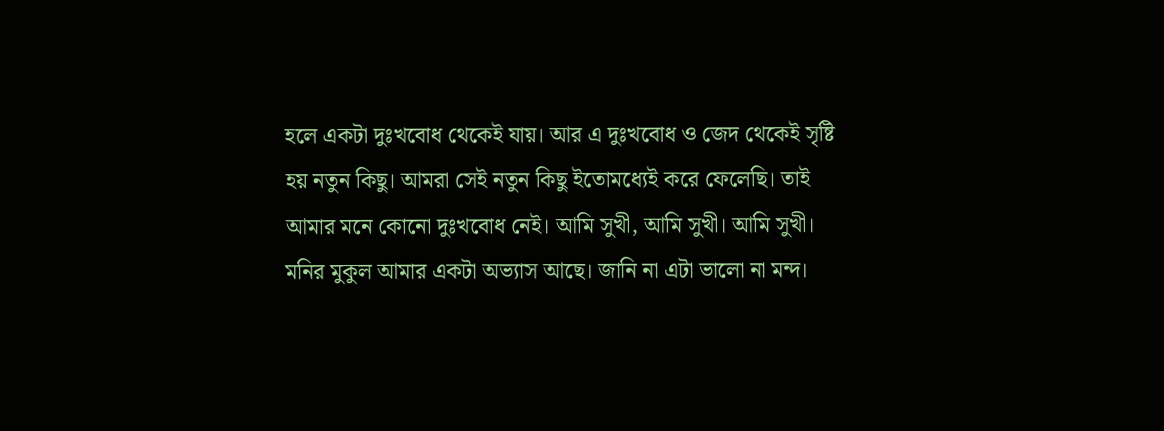হলে একটা দুঃখবোধ থেকেই যায়। আর এ দুঃখবোধ ও জেদ থেকেই সৃষ্টি হয় নতুন কিছু। আমরা সেই নতুন কিছু ইতোমধ্যেই করে ফেলেছি। তাই আমার মনে কোনো দুঃখবোধ নেই। আমি সুখী, আমি সুখী। আমি সুখী।
মনির মুকুল আমার একটা অভ্যাস আছে। জানি না এটা ভালো না মন্দ।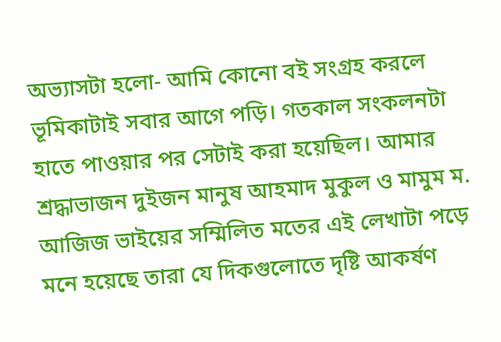অভ্যাসটা হলো- আমি কোনো বই সংগ্রহ করলে ভূমিকাটাই সবার আগে পড়ি। গতকাল সংকলনটা হাতে পাওয়ার পর সেটাই করা হয়েছিল। আমার শ্রদ্ধাভাজন দুইজন মানুষ আহমাদ মুকুল ও মামুম ম. আজিজ ভাইয়ের সম্মিলিত মতের এই লেখাটা পড়ে মনে হয়েছে তারা যে দিকগুলোতে দৃষ্টি আকর্ষণ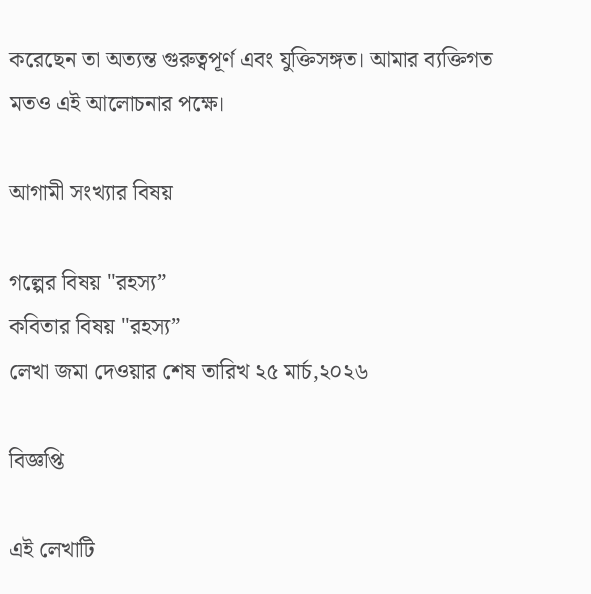করেছেন তা অত্যন্ত গুরুত্বপূর্ণ এবং যুক্তিসঙ্গত। আমার ব্যক্তিগত মতও এই আলোচনার পক্ষে।

আগামী সংখ্যার বিষয়

গল্পের বিষয় "রহস্য”
কবিতার বিষয় "রহস্য”
লেখা জমা দেওয়ার শেষ তারিখ ২৫ মার্চ,২০২৬

বিজ্ঞপ্তি

এই লেখাটি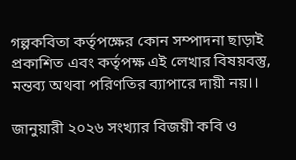গল্পকবিতা কর্তৃপক্ষের কোন সম্পাদনা ছাড়াই প্রকাশিত এবং কর্তৃপক্ষ এই লেখার বিষয়বস্তু, মন্তব্য অথবা পরিণতির ব্যাপারে দায়ী নয়।।

জানুয়ারী ২০২৬ সংখ্যার বিজয়ী কবি ও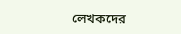লেখকদের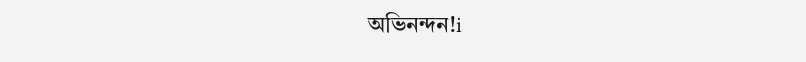অভিনন্দন!i